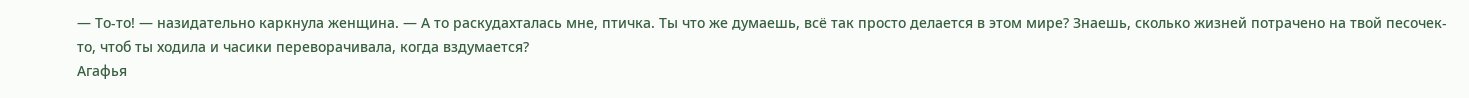— То-то! — назидательно каркнула женщина. — А то раскудахталась мне, птичка. Ты что же думаешь, всё так просто делается в этом мире? Знаешь, сколько жизней потрачено на твой песочек-то, чтоб ты ходила и часики переворачивала, когда вздумается?
Агафья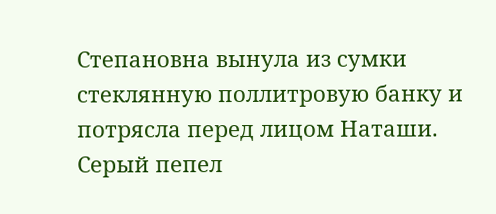Степановна вынула из сумки стеклянную поллитровую банку и потрясла перед лицом Наташи. Серый пепел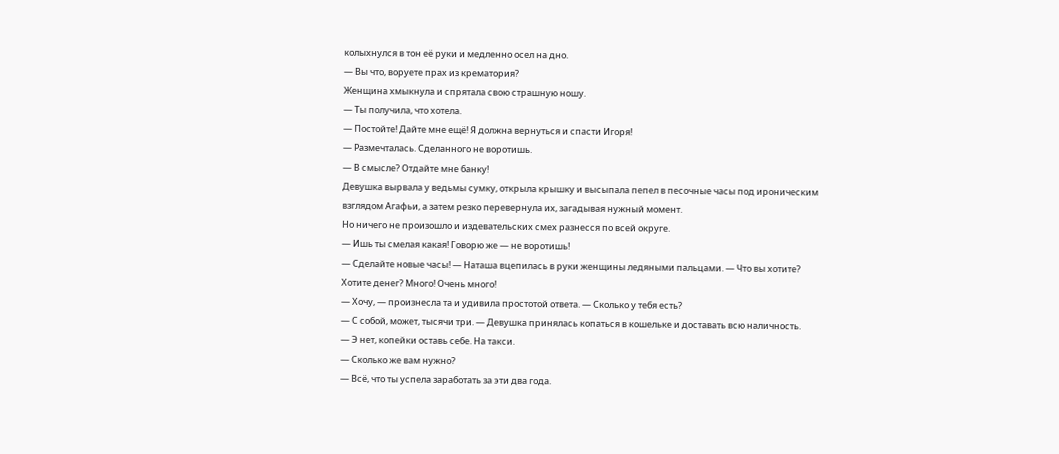колыхнулся в тон её руки и медленно осел на дно.
— Вы что, воруете прах из крематория?
Женщина хмыкнула и спрятала свою страшную ношу.
— Ты получила, что хотела.
— Постойте! Дайте мне ещё! Я должна вернуться и спасти Игоря!
— Размечталась. Сделанного не воротишь.
— В смысле? Отдайте мне банку!
Девушка вырвала у ведьмы сумку, открыла крышку и высыпала пепел в песочные часы под ироническим взглядом Агафьи, а затем резко перевернула их, загадывая нужный момент.
Но ничего не произошло и издевательских смех разнесся по всей округе.
— Ишь ты смелая какая! Говорю же — не воротишь!
— Сделайте новые часы! — Наташа вцепилась в руки женщины ледяными пальцами. — Что вы хотите? Хотите денег? Много! Очень много!
— Хочу, — произнесла та и удивила простотой ответа. — Сколько у тебя есть?
— С собой, может, тысячи три. — Девушка принялась копаться в кошельке и доставать всю наличность.
— Э нет, копейки оставь себе. На такси.
— Сколько же вам нужно?
— Всё, что ты успела заработать за эти два года.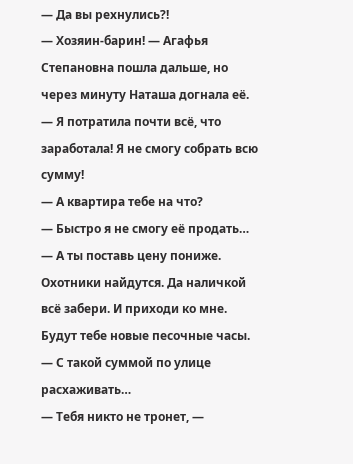— Да вы рехнулись?!
— Хозяин-барин! — Агафья Степановна пошла дальше, но через минуту Наташа догнала её.
— Я потратила почти всё, что заработала! Я не смогу собрать всю сумму!
— А квартира тебе на что?
— Быстро я не смогу её продать…
— А ты поставь цену пониже. Охотники найдутся. Да наличкой всё забери. И приходи ко мне. Будут тебе новые песочные часы.
— С такой суммой по улице расхаживать…
— Тебя никто не тронет, —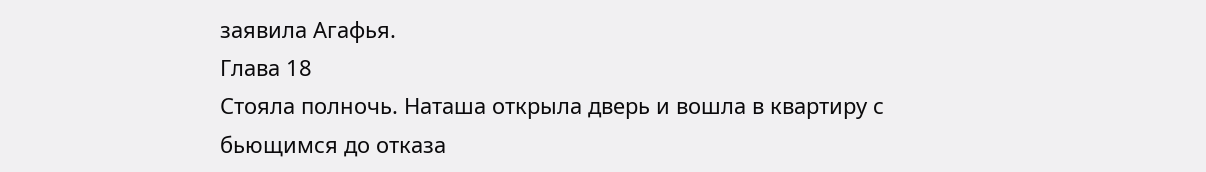заявила Агафья.
Глава 18
Стояла полночь. Наташа открыла дверь и вошла в квартиру с бьющимся до отказа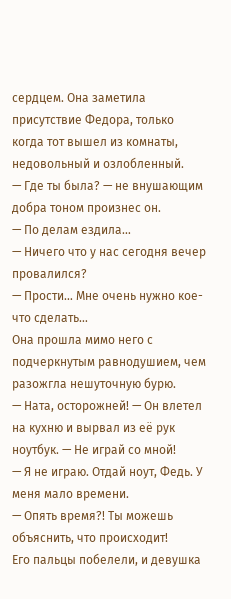сердцем. Она заметила присутствие Федора, только когда тот вышел из комнаты, недовольный и озлобленный.
— Где ты была? — не внушающим добра тоном произнес он.
— По делам ездила…
— Ничего что у нас сегодня вечер провалился?
— Прости… Мне очень нужно кое-что сделать…
Она прошла мимо него с подчеркнутым равнодушием, чем разожгла нешуточную бурю.
— Ната, осторожней! — Он влетел на кухню и вырвал из её рук ноутбук. — Не играй со мной!
— Я не играю. Отдай ноут, Федь. У меня мало времени.
— Опять время?! Ты можешь объяснить, что происходит!
Его пальцы побелели, и девушка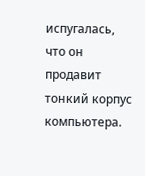испугалась, что он продавит тонкий корпус компьютера.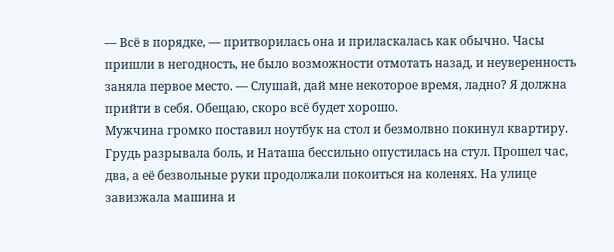— Всё в порядке, — притворилась она и приласкалась как обычно. Часы пришли в негодность, не было возможности отмотать назад, и неуверенность заняла первое место. — Слушай, дай мне некоторое время, ладно? Я должна прийти в себя. Обещаю, скоро всё будет хорошо.
Мужчина громко поставил ноутбук на стол и безмолвно покинул квартиру. Грудь разрывала боль, и Наташа бессильно опустилась на стул. Прошел час, два, а её безвольные руки продолжали покоиться на коленях. На улице завизжала машина и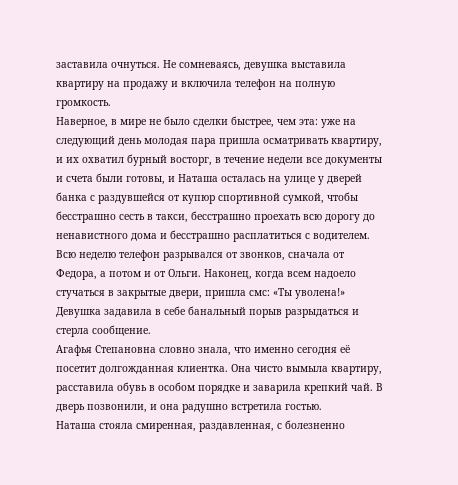заставила очнуться. Не сомневаясь, девушка выставила квартиру на продажу и включила телефон на полную громкость.
Наверное, в мире не было сделки быстрее, чем эта: уже на следующий день молодая пара пришла осматривать квартиру, и их охватил бурный восторг, в течение недели все документы и счета были готовы, и Наташа осталась на улице у дверей банка с раздувшейся от купюр спортивной сумкой, чтобы бесстрашно сесть в такси, бесстрашно проехать всю дорогу до ненавистного дома и бесстрашно расплатиться с водителем. Всю неделю телефон разрывался от звонков, сначала от Федора, а потом и от Ольги. Наконец, когда всем надоело стучаться в закрытые двери, пришла смс: «Ты уволена!» Девушка задавила в себе банальный порыв разрыдаться и стерла сообщение.
Агафья Степановна словно знала, что именно сегодня её посетит долгожданная клиентка. Она чисто вымыла квартиру, расставила обувь в особом порядке и заварила крепкий чай. В дверь позвонили, и она радушно встретила гостью.
Наташа стояла смиренная, раздавленная, с болезненно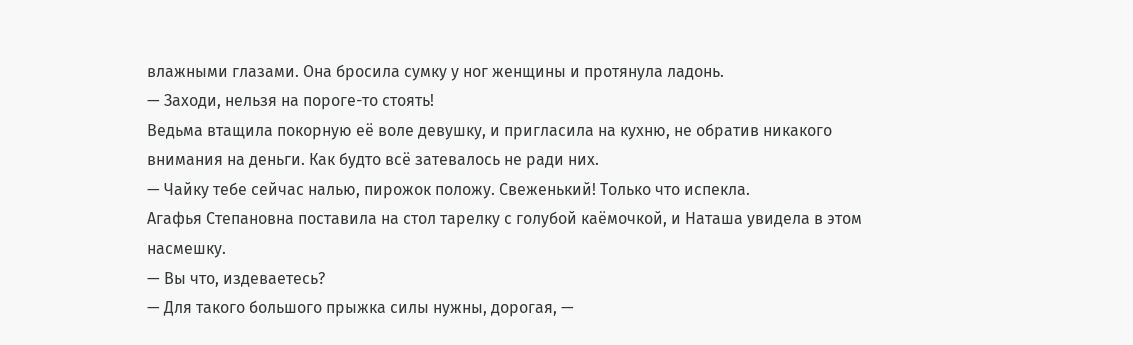влажными глазами. Она бросила сумку у ног женщины и протянула ладонь.
— Заходи, нельзя на пороге-то стоять!
Ведьма втащила покорную её воле девушку, и пригласила на кухню, не обратив никакого внимания на деньги. Как будто всё затевалось не ради них.
— Чайку тебе сейчас налью, пирожок положу. Свеженький! Только что испекла.
Агафья Степановна поставила на стол тарелку с голубой каёмочкой, и Наташа увидела в этом насмешку.
— Вы что, издеваетесь?
— Для такого большого прыжка силы нужны, дорогая, —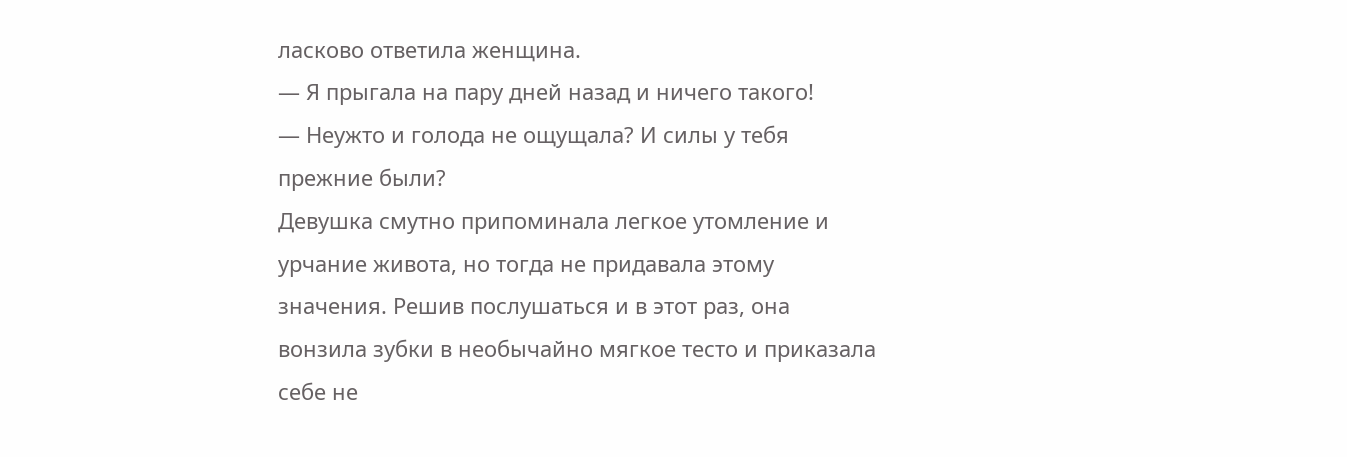ласково ответила женщина.
— Я прыгала на пару дней назад и ничего такого!
— Неужто и голода не ощущала? И силы у тебя прежние были?
Девушка смутно припоминала легкое утомление и урчание живота, но тогда не придавала этому значения. Решив послушаться и в этот раз, она вонзила зубки в необычайно мягкое тесто и приказала себе не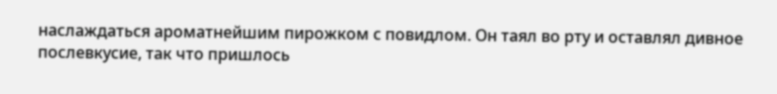наслаждаться ароматнейшим пирожком с повидлом. Он таял во рту и оставлял дивное послевкусие, так что пришлось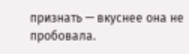признать — вкуснее она не пробовала.